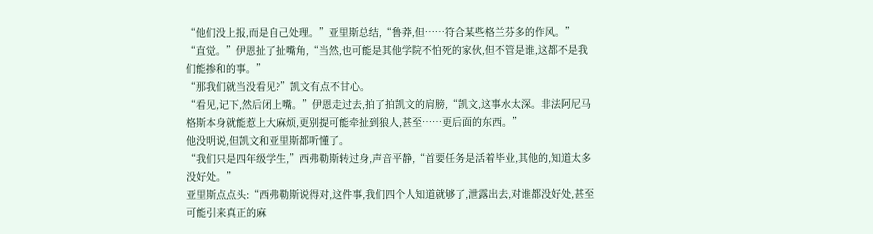“他们没上报,而是自己处理。”亚里斯总结,“鲁莽,但……符合某些格兰芬多的作风。”
“直觉。”伊恩扯了扯嘴角,“当然,也可能是其他学院不怕死的家伙,但不管是谁,这都不是我们能掺和的事。”
“那我们就当没看见?”凯文有点不甘心。
“看见,记下,然后闭上嘴。”伊恩走过去,拍了拍凯文的肩膀,“凯文,这事水太深。非法阿尼马格斯本身就能惹上大麻烦,更别提可能牵扯到狼人,甚至……更后面的东西。”
他没明说,但凯文和亚里斯都听懂了。
“我们只是四年级学生,”西弗勒斯转过身,声音平静,“首要任务是活着毕业,其他的,知道太多没好处。”
亚里斯点点头:“西弗勒斯说得对,这件事,我们四个人知道就够了,泄露出去,对谁都没好处,甚至可能引来真正的麻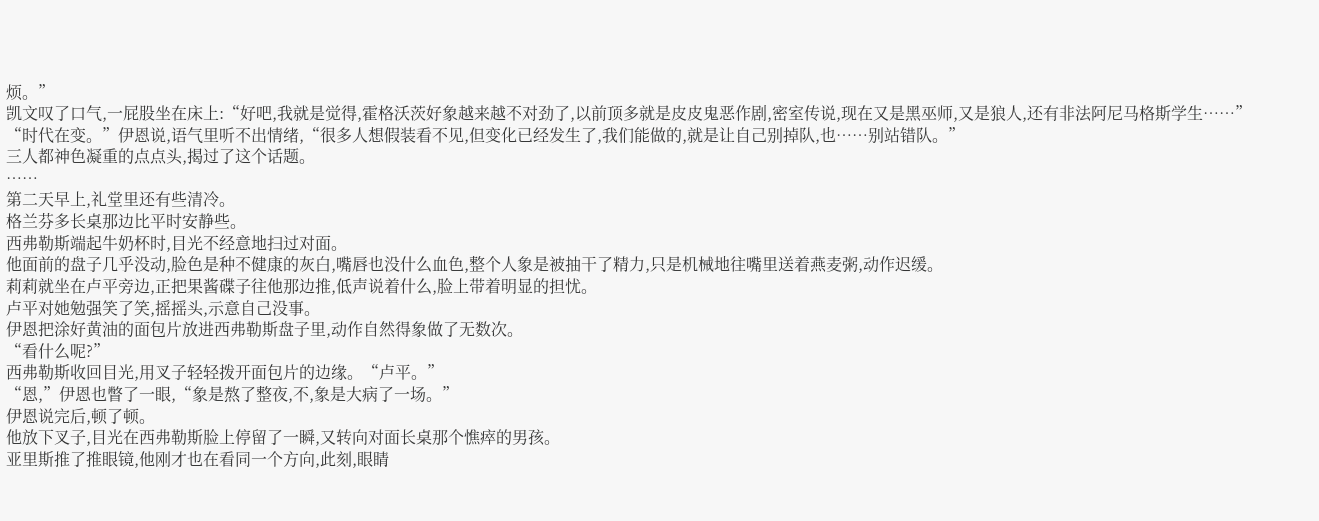烦。”
凯文叹了口气,一屁股坐在床上:“好吧,我就是觉得,霍格沃茨好象越来越不对劲了,以前顶多就是皮皮鬼恶作剧,密室传说,现在又是黑巫师,又是狼人,还有非法阿尼马格斯学生……”
“时代在变。”伊恩说,语气里听不出情绪,“很多人想假装看不见,但变化已经发生了,我们能做的,就是让自己别掉队,也……别站错队。”
三人都神色凝重的点点头,揭过了这个话题。
……
第二天早上,礼堂里还有些清冷。
格兰芬多长桌那边比平时安静些。
西弗勒斯端起牛奶杯时,目光不经意地扫过对面。
他面前的盘子几乎没动,脸色是种不健康的灰白,嘴唇也没什么血色,整个人象是被抽干了精力,只是机械地往嘴里送着燕麦粥,动作迟缓。
莉莉就坐在卢平旁边,正把果酱碟子往他那边推,低声说着什么,脸上带着明显的担忧。
卢平对她勉强笑了笑,摇摇头,示意自己没事。
伊恩把涂好黄油的面包片放进西弗勒斯盘子里,动作自然得象做了无数次。
“看什么呢?”
西弗勒斯收回目光,用叉子轻轻拨开面包片的边缘。“卢平。”
“恩,”伊恩也瞥了一眼,“象是熬了整夜,不,象是大病了一场。”
伊恩说完后,顿了顿。
他放下叉子,目光在西弗勒斯脸上停留了一瞬,又转向对面长桌那个憔瘁的男孩。
亚里斯推了推眼镜,他刚才也在看同一个方向,此刻,眼睛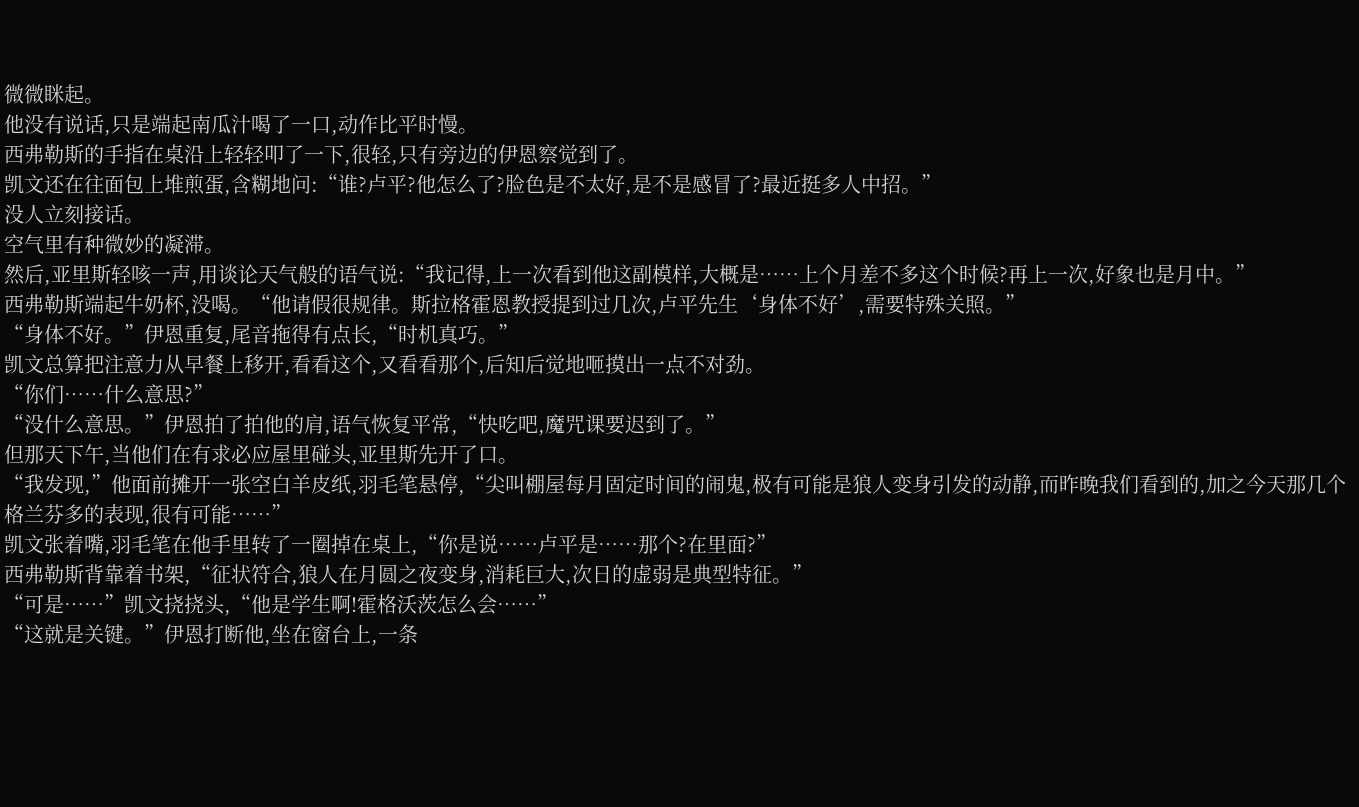微微眯起。
他没有说话,只是端起南瓜汁喝了一口,动作比平时慢。
西弗勒斯的手指在桌沿上轻轻叩了一下,很轻,只有旁边的伊恩察觉到了。
凯文还在往面包上堆煎蛋,含糊地问:“谁?卢平?他怎么了?脸色是不太好,是不是感冒了?最近挺多人中招。”
没人立刻接话。
空气里有种微妙的凝滞。
然后,亚里斯轻咳一声,用谈论天气般的语气说:“我记得,上一次看到他这副模样,大概是……上个月差不多这个时候?再上一次,好象也是月中。”
西弗勒斯端起牛奶杯,没喝。“他请假很规律。斯拉格霍恩教授提到过几次,卢平先生‘身体不好’,需要特殊关照。”
“身体不好。”伊恩重复,尾音拖得有点长,“时机真巧。”
凯文总算把注意力从早餐上移开,看看这个,又看看那个,后知后觉地咂摸出一点不对劲。
“你们……什么意思?”
“没什么意思。”伊恩拍了拍他的肩,语气恢复平常,“快吃吧,魔咒课要迟到了。”
但那天下午,当他们在有求必应屋里碰头,亚里斯先开了口。
“我发现,”他面前摊开一张空白羊皮纸,羽毛笔悬停,“尖叫棚屋每月固定时间的闹鬼,极有可能是狼人变身引发的动静,而昨晚我们看到的,加之今天那几个格兰芬多的表现,很有可能……”
凯文张着嘴,羽毛笔在他手里转了一圈掉在桌上,“你是说……卢平是……那个?在里面?”
西弗勒斯背靠着书架,“征状符合,狼人在月圆之夜变身,消耗巨大,次日的虚弱是典型特征。”
“可是……”凯文挠挠头,“他是学生啊!霍格沃茨怎么会……”
“这就是关键。”伊恩打断他,坐在窗台上,一条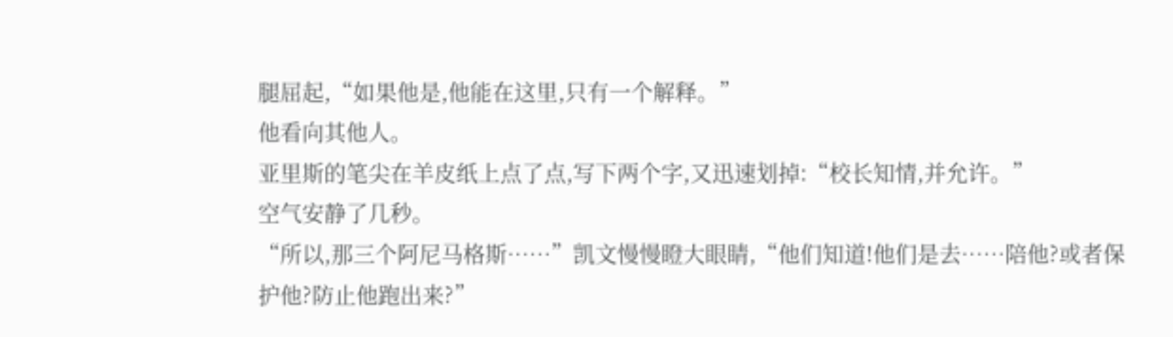腿屈起,“如果他是,他能在这里,只有一个解释。”
他看向其他人。
亚里斯的笔尖在羊皮纸上点了点,写下两个字,又迅速划掉:“校长知情,并允许。”
空气安静了几秒。
“所以,那三个阿尼马格斯……”凯文慢慢瞪大眼睛,“他们知道!他们是去……陪他?或者保护他?防止他跑出来?”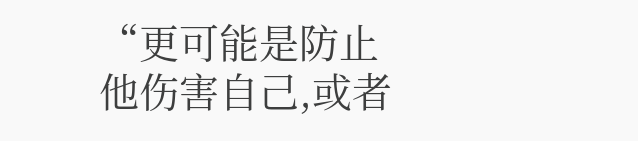“更可能是防止他伤害自己,或者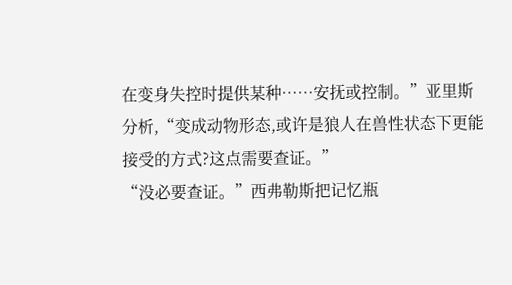在变身失控时提供某种……安抚或控制。”亚里斯分析,“变成动物形态,或许是狼人在兽性状态下更能接受的方式?这点需要查证。”
“没必要查证。”西弗勒斯把记忆瓶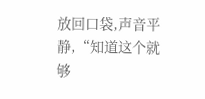放回口袋,声音平静,“知道这个就够